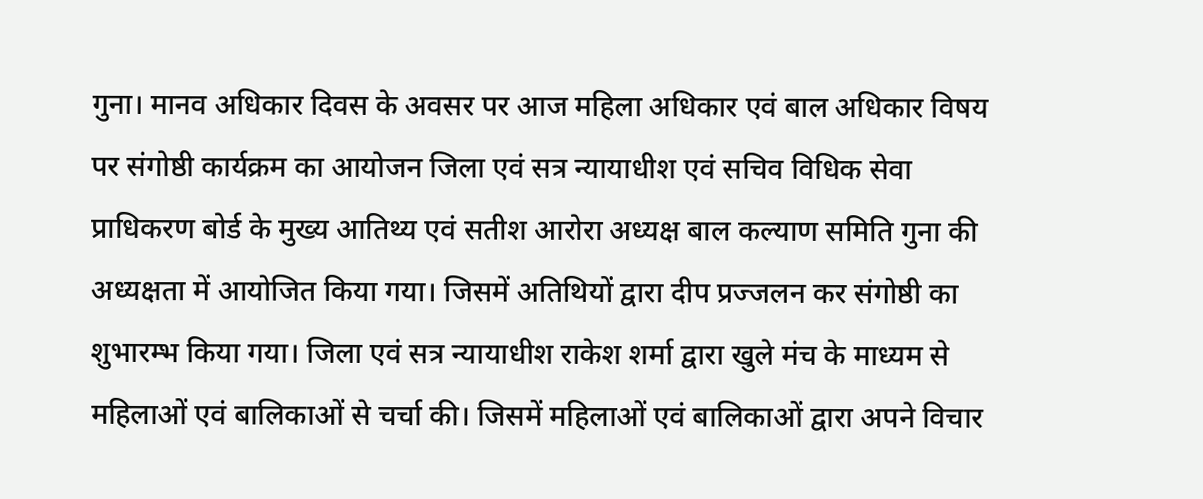गुना। मानव अधिकार दिवस के अवसर पर आज महिला अधिकार एवं बाल अधिकार विषय पर संगोष्ठी कार्यक्रम का आयोजन जिला एवं सत्र न्यायाधीश एवं सचिव विधिक सेवा प्राधिकरण बोर्ड के मुख्य आतिथ्य एवं सतीश आरोरा अध्यक्ष बाल कल्याण समिति गुना की अध्यक्षता में आयोजित किया गया। जिसमें अतिथियों द्वारा दीप प्रज्जलन कर संगोष्ठी का शुभारम्भ किया गया। जिला एवं सत्र न्यायाधीश राकेश शर्मा द्वारा खुले मंच के माध्यम से महिलाओं एवं बालिकाओं से चर्चा की। जिसमें महिलाओं एवं बालिकाओं द्वारा अपने विचार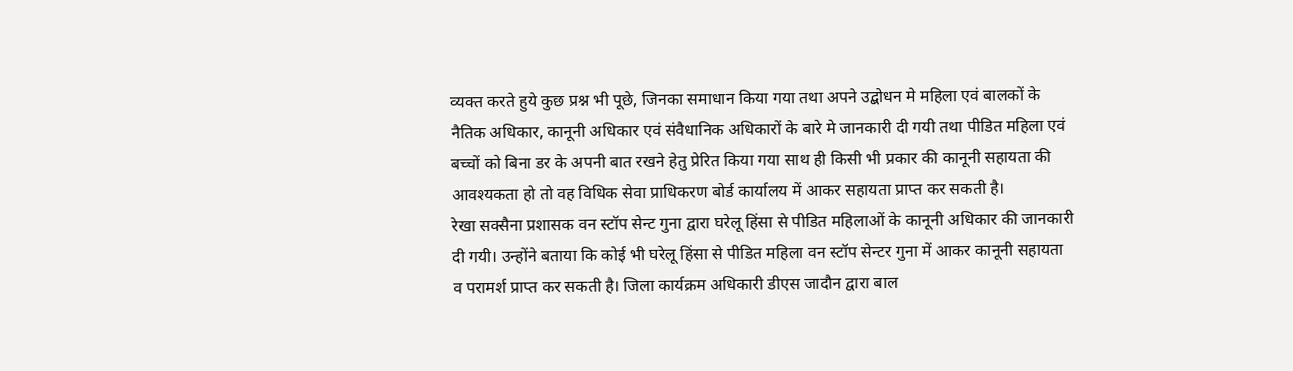व्यक्त करते हुये कुछ प्रश्न भी पूछे, जिनका समाधान किया गया तथा अपने उद्बोधन मे महिला एवं बालकों के नैतिक अधिकार, कानूनी अधिकार एवं संवैधानिक अधिकारों के बारे मे जानकारी दी गयी तथा पीडित महिला एवं बच्चों को बिना डर के अपनी बात रखने हेतु प्रेरित किया गया साथ ही किसी भी प्रकार की कानूनी सहायता की आवश्यकता हो तो वह विधिक सेवा प्राधिकरण बोर्ड कार्यालय में आकर सहायता प्राप्त कर सकती है।
रेखा सक्सैना प्रशासक वन स्टॉप सेन्ट गुना द्वारा घरेलू हिंसा से पीडित महिलाओं के कानूनी अधिकार की जानकारी दी गयी। उन्होंने बताया कि कोई भी घरेलू हिंसा से पीडित महिला वन स्टॉप सेन्टर गुना में आकर कानूनी सहायता व परामर्श प्राप्त कर सकती है। जिला कार्यक्रम अधिकारी डीएस जादौन द्वारा बाल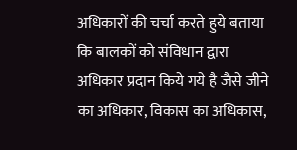अधिकारों की चर्चा करते हुये बताया कि बालकों को संविधान द्वारा अधिकार प्रदान किये गये है जैसे जीने का अधिकार, विकास का अधिकास,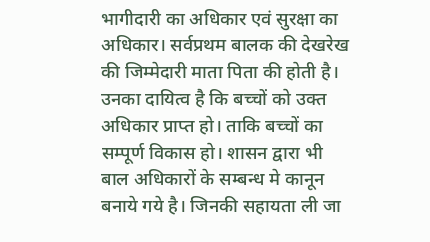भागीदारी का अधिकार एवं सुरक्षा का अधिकार। सर्वप्रथम बालक की देखरेख की जिम्मेदारी माता पिता की होती है। उनका दायित्व है कि बच्चों को उक्त अधिकार प्राप्त हो। ताकि बच्चों का सम्पूर्ण विकास हो। शासन द्वारा भी बाल अधिकारों के सम्बन्ध मे कानून बनाये गये है। जिनकी सहायता ली जा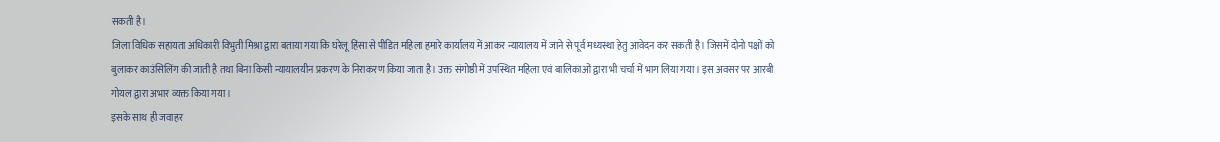सकती है।
जिला विधिक सहायता अधिकारी विभुती मिश्रा द्वारा बताया गया कि घरेलू हिंसा से पीडित महिला हमारे कार्यालय में आकर न्यायालय में जाने से पूर्व मध्यस्था हेतु आवेदन कर सकती है। जिसमें दोनो पक्षों को बुलाकर काउंसिलिंग की जाती है तथा बिना किसी न्यायालयीन प्रकरण के निराकरण किया जाता है। उक्त संगोष्ठी में उपस्थित महिला एवं बालिकाओं द्वारा भी चर्चा में भाग लिया गया। इस अवसर पर आरबी गोयल द्वारा अभार व्यक्त किया गया।
इसके साथ ही जवाहर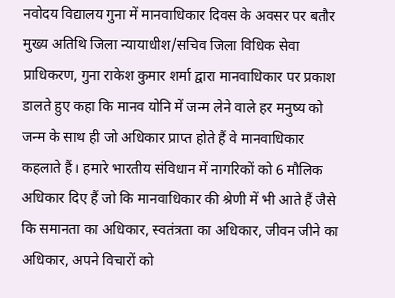नवोदय विद्यालय गुना में मानवाधिकार दिवस के अवसर पर बतौर मुख्य अतिथि जिला न्यायाधीश/सचिव जिला विधिक सेवा प्राधिकरण, गुना राकेश कुमार शर्मा द्वारा मानवाधिकार पर प्रकाश डालते हुए कहा कि मानव योनि में जन्म लेने वाले हर मनुष्य को जन्म के साथ ही जो अधिकार प्राप्त होते हैं वे मानवाधिकार कहलाते हैं। हमारे भारतीय संविधान में नागरिकों को 6 मौलिक अधिकार दिए हैं जो कि मानवाधिकार की श्रेणी में भी आते हैं जैसे कि समानता का अधिकार, स्वतंत्रता का अधिकार, जीवन जीने का अधिकार, अपने विचारों को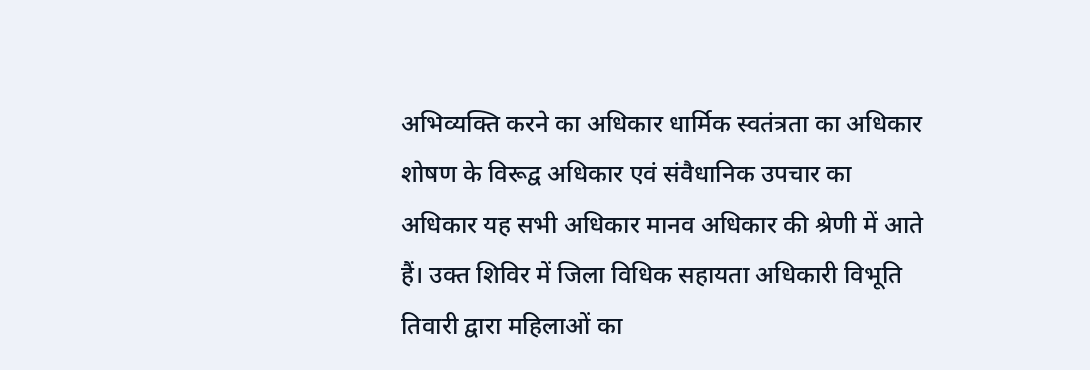अभिव्यक्ति करने का अधिकार धार्मिक स्वतंत्रता का अधिकार शोषण के विरूद्व अधिकार एवं संवैधानिक उपचार का अधिकार यह सभी अधिकार मानव अधिकार की श्रेणी में आते हैं। उक्त शिविर में जिला विधिक सहायता अधिकारी विभूति तिवारी द्वारा महिलाओं का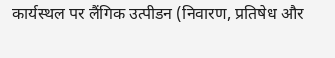कार्यस्थल पर लैंगिक उत्पीडन (निवारण, प्रतिषेध और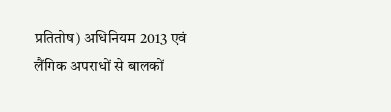प्रतितोष) अधिनियम 2013 एवं लैंगिक अपराधों से बालकों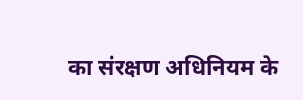का संरक्षण अधिनियम के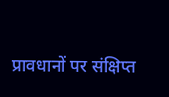प्रावधानों पर संक्षिप्त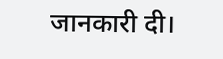जानकारी दी।